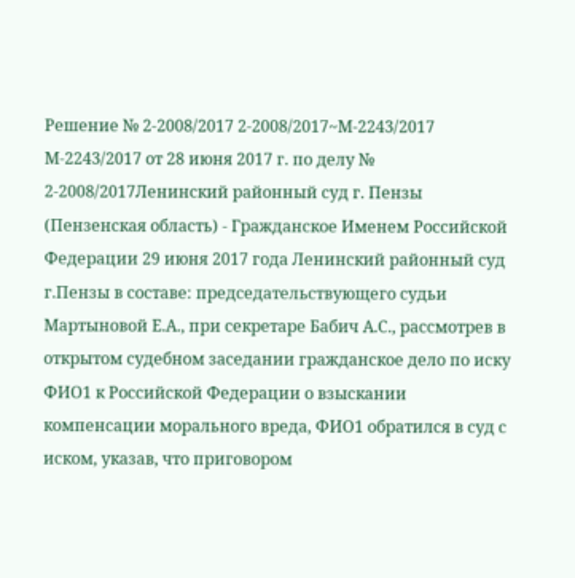Решение № 2-2008/2017 2-2008/2017~М-2243/2017 М-2243/2017 от 28 июня 2017 г. по делу № 2-2008/2017Ленинский районный суд г. Пензы (Пензенская область) - Гражданское Именем Российской Федерации 29 июня 2017 года Ленинский районный суд г.Пензы в составе: председательствующего судьи Мартыновой Е.А., при секретаре Бабич А.С., рассмотрев в открытом судебном заседании гражданское дело по иску ФИО1 к Российской Федерации о взыскании компенсации морального вреда, ФИО1 обратился в суд с иском, указав, что приговором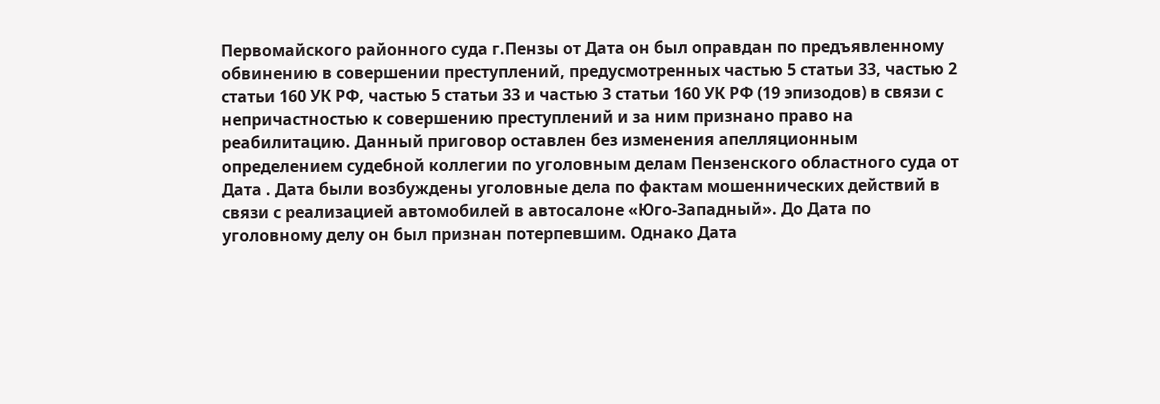Первомайского районного суда г.Пензы от Дата он был оправдан по предъявленному обвинению в совершении преступлений, предусмотренных частью 5 статьи 33, частью 2 статьи 160 УК РФ, частью 5 статьи 33 и частью 3 статьи 160 УК РФ (19 эпизодов) в связи с непричастностью к совершению преступлений и за ним признано право на реабилитацию. Данный приговор оставлен без изменения апелляционным определением судебной коллегии по уголовным делам Пензенского областного суда от Дата . Дата были возбуждены уголовные дела по фактам мошеннических действий в связи с реализацией автомобилей в автосалоне «Юго-Западный». До Дата по уголовному делу он был признан потерпевшим. Однако Дата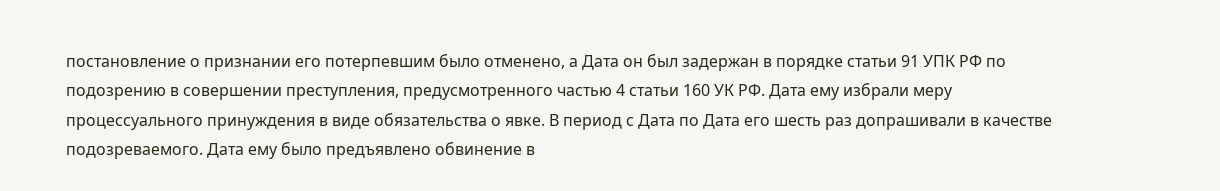постановление о признании его потерпевшим было отменено, а Дата он был задержан в порядке статьи 91 УПК РФ по подозрению в совершении преступления, предусмотренного частью 4 статьи 160 УК РФ. Дата ему избрали меру процессуального принуждения в виде обязательства о явке. В период с Дата по Дата его шесть раз допрашивали в качестве подозреваемого. Дата ему было предъявлено обвинение в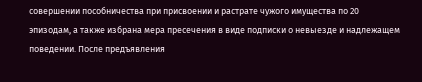совершении пособничества при присвоении и растрате чужого имущества по 20 эпизодам, а также избрана мера пресечения в виде подписки о невыезде и надлежащем поведении. После предъявления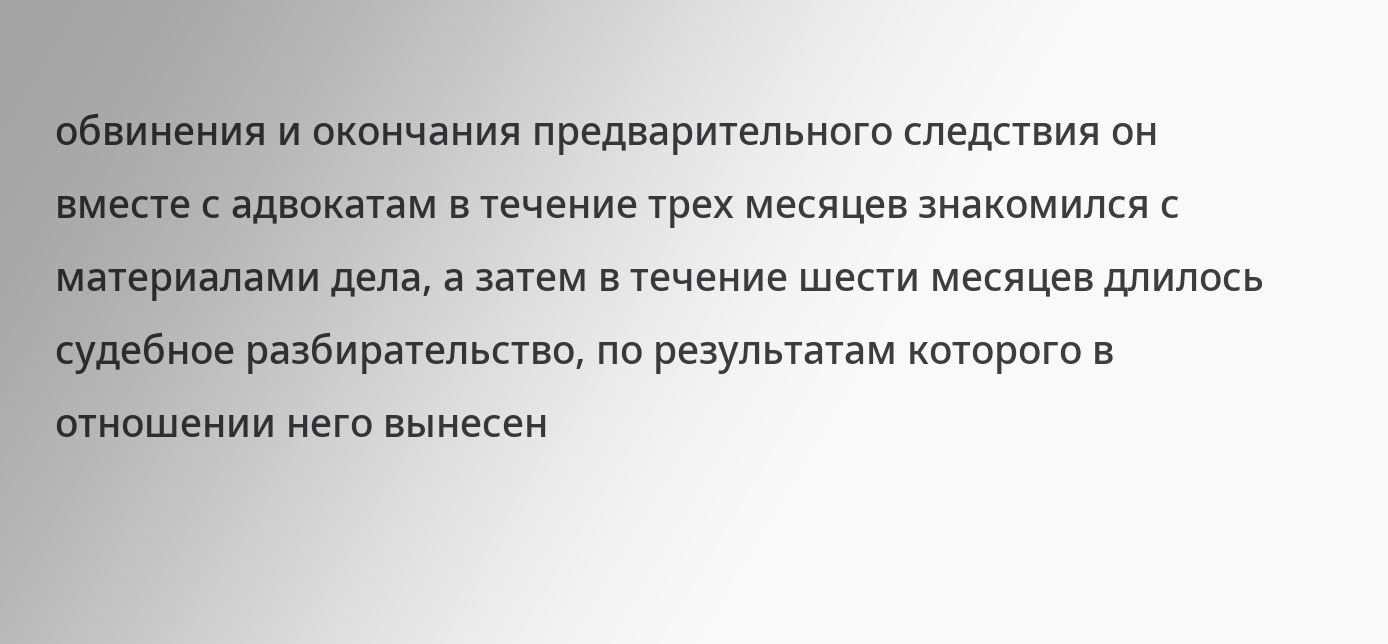обвинения и окончания предварительного следствия он вместе с адвокатам в течение трех месяцев знакомился с материалами дела, а затем в течение шести месяцев длилось судебное разбирательство, по результатам которого в отношении него вынесен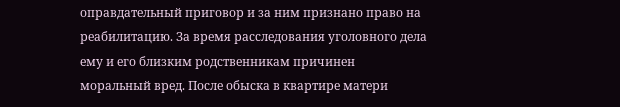оправдательный приговор и за ним признано право на реабилитацию. За время расследования уголовного дела ему и его близким родственникам причинен моральный вред. После обыска в квартире матери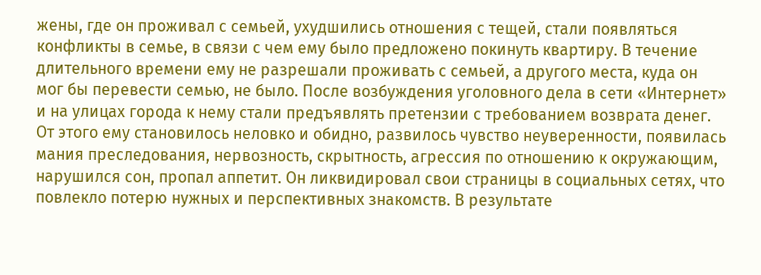жены, где он проживал с семьей, ухудшились отношения с тещей, стали появляться конфликты в семье, в связи с чем ему было предложено покинуть квартиру. В течение длительного времени ему не разрешали проживать с семьей, а другого места, куда он мог бы перевести семью, не было. После возбуждения уголовного дела в сети «Интернет» и на улицах города к нему стали предъявлять претензии с требованием возврата денег. От этого ему становилось неловко и обидно, развилось чувство неуверенности, появилась мания преследования, нервозность, скрытность, агрессия по отношению к окружающим, нарушился сон, пропал аппетит. Он ликвидировал свои страницы в социальных сетях, что повлекло потерю нужных и перспективных знакомств. В результате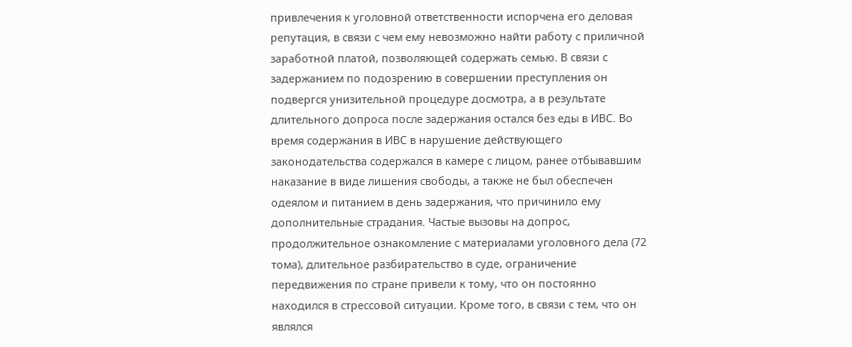привлечения к уголовной ответственности испорчена его деловая репутация, в связи с чем ему невозможно найти работу с приличной заработной платой, позволяющей содержать семью. В связи с задержанием по подозрению в совершении преступления он подвергся унизительной процедуре досмотра, а в результате длительного допроса после задержания остался без еды в ИВС. Во время содержания в ИВС в нарушение действующего законодательства содержался в камере с лицом, ранее отбывавшим наказание в виде лишения свободы, а также не был обеспечен одеялом и питанием в день задержания, что причинило ему дополнительные страдания. Частые вызовы на допрос, продолжительное ознакомление с материалами уголовного дела (72 тома), длительное разбирательство в суде, ограничение передвижения по стране привели к тому, что он постоянно находился в стрессовой ситуации. Кроме того, в связи с тем, что он являлся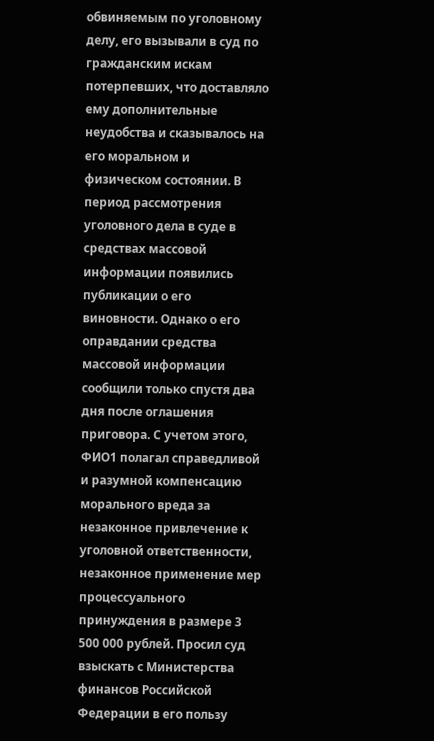обвиняемым по уголовному делу, его вызывали в суд по гражданским искам потерпевших, что доставляло ему дополнительные неудобства и сказывалось на его моральном и физическом состоянии. В период рассмотрения уголовного дела в суде в средствах массовой информации появились публикации о его виновности. Однако о его оправдании средства массовой информации сообщили только спустя два дня после оглашения приговора. С учетом этого, ФИО1 полагал справедливой и разумной компенсацию морального вреда за незаконное привлечение к уголовной ответственности, незаконное применение мер процессуального принуждения в размере 3 500 000 рублей. Просил суд взыскать с Министерства финансов Российской Федерации в его пользу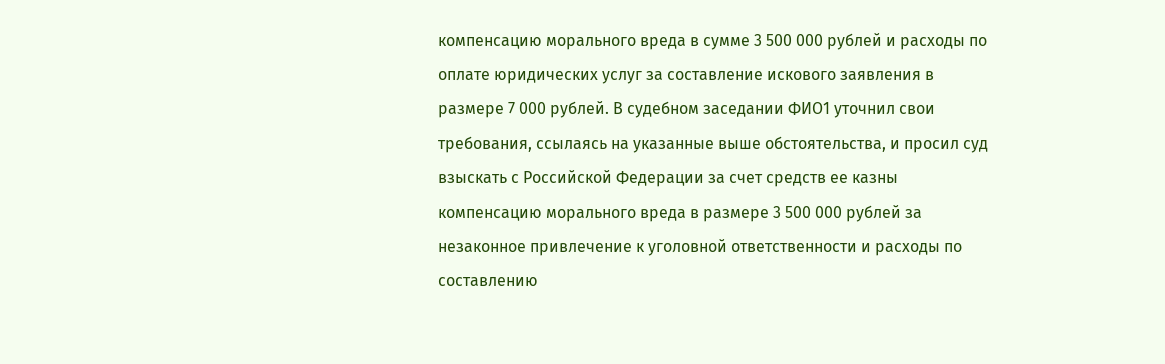компенсацию морального вреда в сумме 3 500 000 рублей и расходы по оплате юридических услуг за составление искового заявления в размере 7 000 рублей. В судебном заседании ФИО1 уточнил свои требования, ссылаясь на указанные выше обстоятельства, и просил суд взыскать с Российской Федерации за счет средств ее казны компенсацию морального вреда в размере 3 500 000 рублей за незаконное привлечение к уголовной ответственности и расходы по составлению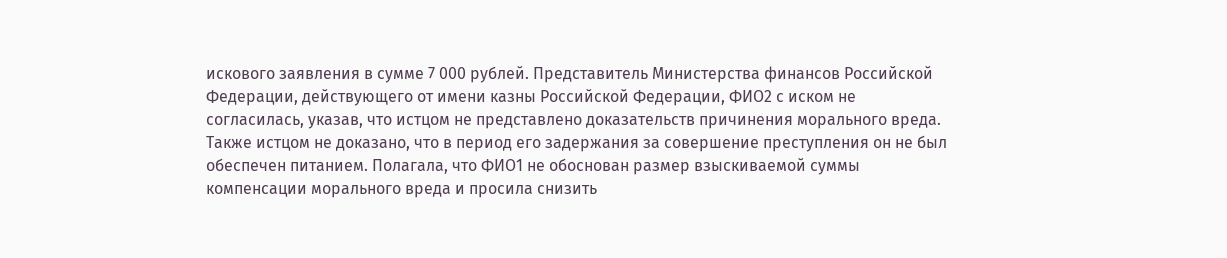искового заявления в сумме 7 000 рублей. Представитель Министерства финансов Российской Федерации, действующего от имени казны Российской Федерации, ФИО2 с иском не согласилась, указав, что истцом не представлено доказательств причинения морального вреда. Также истцом не доказано, что в период его задержания за совершение преступления он не был обеспечен питанием. Полагала, что ФИО1 не обоснован размер взыскиваемой суммы компенсации морального вреда и просила снизить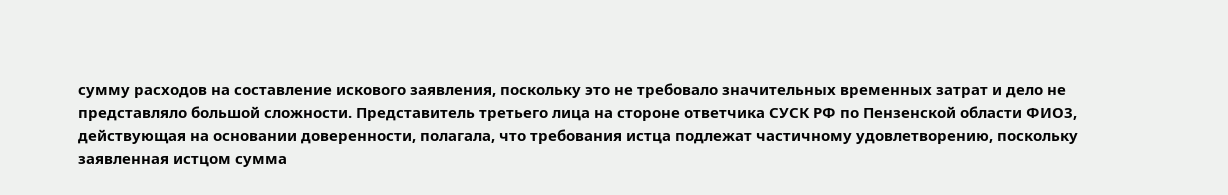сумму расходов на составление искового заявления, поскольку это не требовало значительных временных затрат и дело не представляло большой сложности. Представитель третьего лица на стороне ответчика СУСК РФ по Пензенской области ФИО3, действующая на основании доверенности, полагала, что требования истца подлежат частичному удовлетворению, поскольку заявленная истцом сумма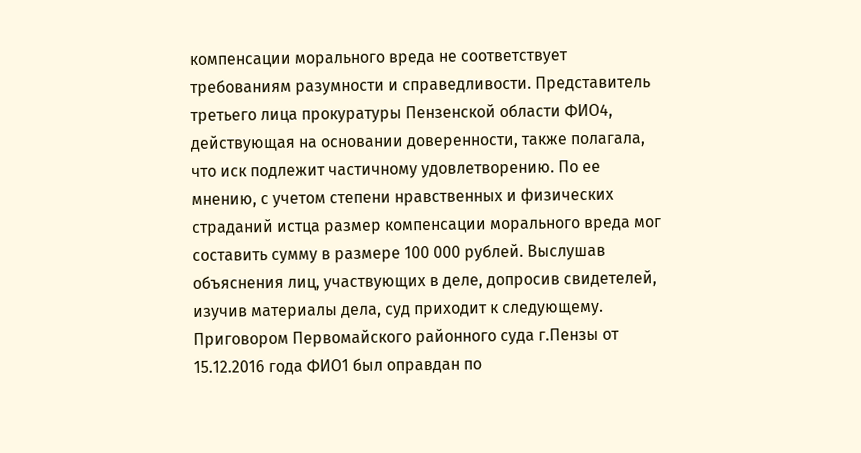компенсации морального вреда не соответствует требованиям разумности и справедливости. Представитель третьего лица прокуратуры Пензенской области ФИО4, действующая на основании доверенности, также полагала, что иск подлежит частичному удовлетворению. По ее мнению, с учетом степени нравственных и физических страданий истца размер компенсации морального вреда мог составить сумму в размере 100 000 рублей. Выслушав объяснения лиц, участвующих в деле, допросив свидетелей, изучив материалы дела, суд приходит к следующему. Приговором Первомайского районного суда г.Пензы от 15.12.2016 года ФИО1 был оправдан по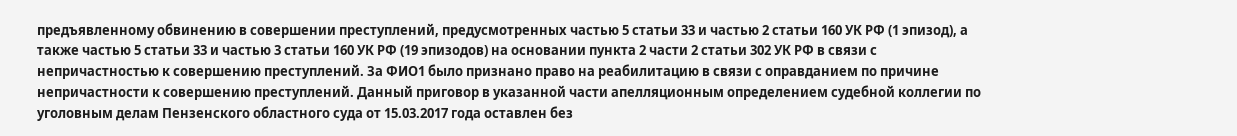предъявленному обвинению в совершении преступлений, предусмотренных частью 5 статьи 33 и частью 2 статьи 160 УК РФ (1 эпизод), а также частью 5 статьи 33 и частью 3 статьи 160 УК РФ (19 эпизодов) на основании пункта 2 части 2 статьи 302 УК РФ в связи с непричастностью к совершению преступлений. За ФИО1 было признано право на реабилитацию в связи с оправданием по причине непричастности к совершению преступлений. Данный приговор в указанной части апелляционным определением судебной коллегии по уголовным делам Пензенского областного суда от 15.03.2017 года оставлен без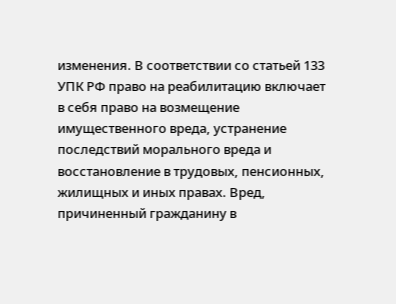изменения. В соответствии со статьей 133 УПК РФ право на реабилитацию включает в себя право на возмещение имущественного вреда, устранение последствий морального вреда и восстановление в трудовых, пенсионных, жилищных и иных правах. Вред, причиненный гражданину в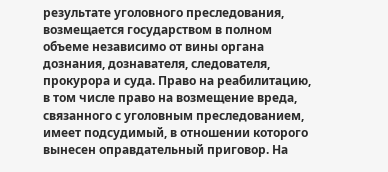результате уголовного преследования, возмещается государством в полном объеме независимо от вины органа дознания, дознавателя, следователя, прокурора и суда. Право на реабилитацию, в том числе право на возмещение вреда, связанного с уголовным преследованием, имеет подсудимый, в отношении которого вынесен оправдательный приговор. На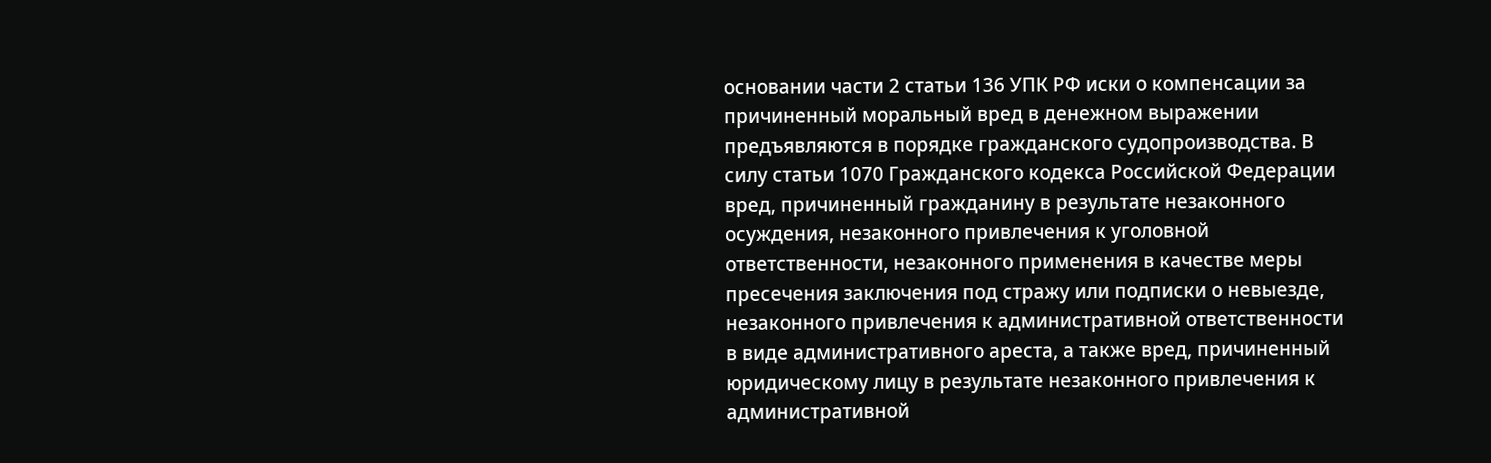основании части 2 статьи 136 УПК РФ иски о компенсации за причиненный моральный вред в денежном выражении предъявляются в порядке гражданского судопроизводства. В силу статьи 1070 Гражданского кодекса Российской Федерации вред, причиненный гражданину в результате незаконного осуждения, незаконного привлечения к уголовной ответственности, незаконного применения в качестве меры пресечения заключения под стражу или подписки о невыезде, незаконного привлечения к административной ответственности в виде административного ареста, а также вред, причиненный юридическому лицу в результате незаконного привлечения к административной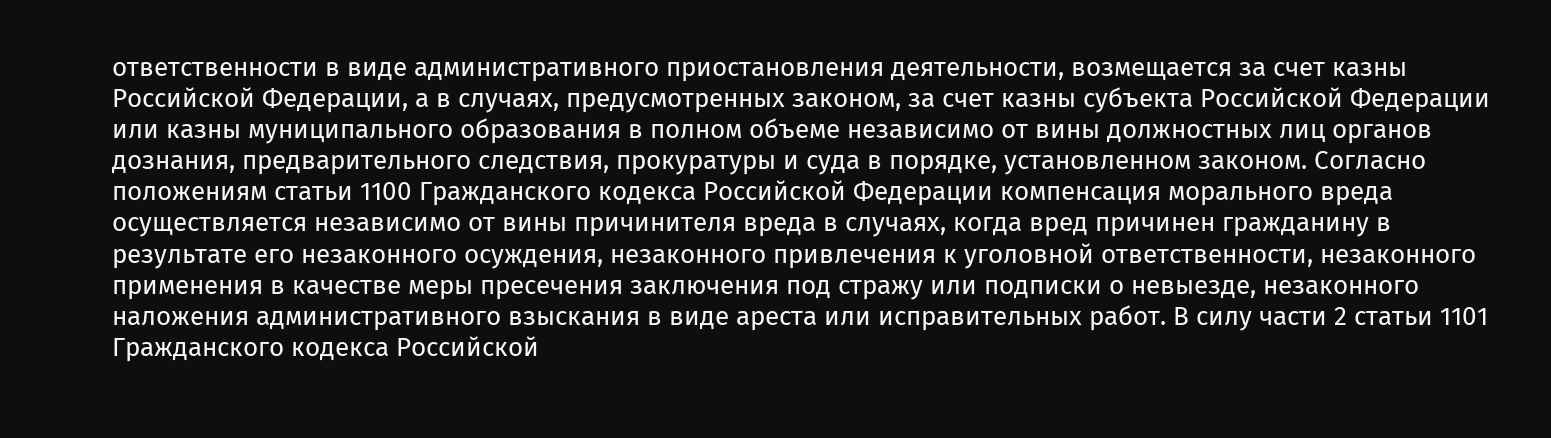ответственности в виде административного приостановления деятельности, возмещается за счет казны Российской Федерации, а в случаях, предусмотренных законом, за счет казны субъекта Российской Федерации или казны муниципального образования в полном объеме независимо от вины должностных лиц органов дознания, предварительного следствия, прокуратуры и суда в порядке, установленном законом. Согласно положениям статьи 1100 Гражданского кодекса Российской Федерации компенсация морального вреда осуществляется независимо от вины причинителя вреда в случаях, когда вред причинен гражданину в результате его незаконного осуждения, незаконного привлечения к уголовной ответственности, незаконного применения в качестве меры пресечения заключения под стражу или подписки о невыезде, незаконного наложения административного взыскания в виде ареста или исправительных работ. В силу части 2 статьи 1101 Гражданского кодекса Российской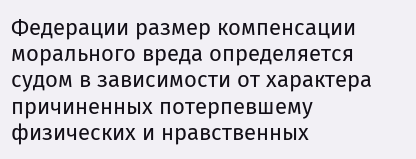Федерации размер компенсации морального вреда определяется судом в зависимости от характера причиненных потерпевшему физических и нравственных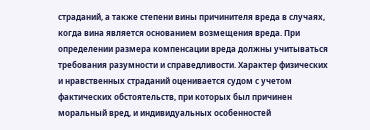страданий, а также степени вины причинителя вреда в случаях, когда вина является основанием возмещения вреда. При определении размера компенсации вреда должны учитываться требования разумности и справедливости. Характер физических и нравственных страданий оценивается судом с учетом фактических обстоятельств, при которых был причинен моральный вред, и индивидуальных особенностей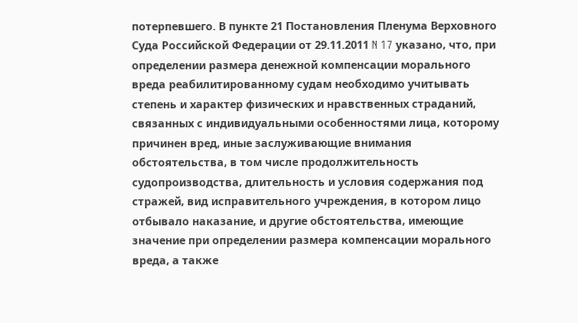потерпевшего. В пункте 21 Постановления Пленума Верховного Суда Российской Федерации от 29.11.2011 N 17 указано, что, при определении размера денежной компенсации морального вреда реабилитированному судам необходимо учитывать степень и характер физических и нравственных страданий, связанных с индивидуальными особенностями лица, которому причинен вред, иные заслуживающие внимания обстоятельства, в том числе продолжительность судопроизводства, длительность и условия содержания под стражей, вид исправительного учреждения, в котором лицо отбывало наказание, и другие обстоятельства, имеющие значение при определении размера компенсации морального вреда, а также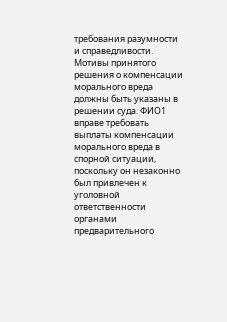требования разумности и справедливости. Мотивы принятого решения о компенсации морального вреда должны быть указаны в решении суда. ФИО1 вправе требовать выплаты компенсации морального вреда в спорной ситуации, поскольку он незаконно был привлечен к уголовной ответственности органами предварительного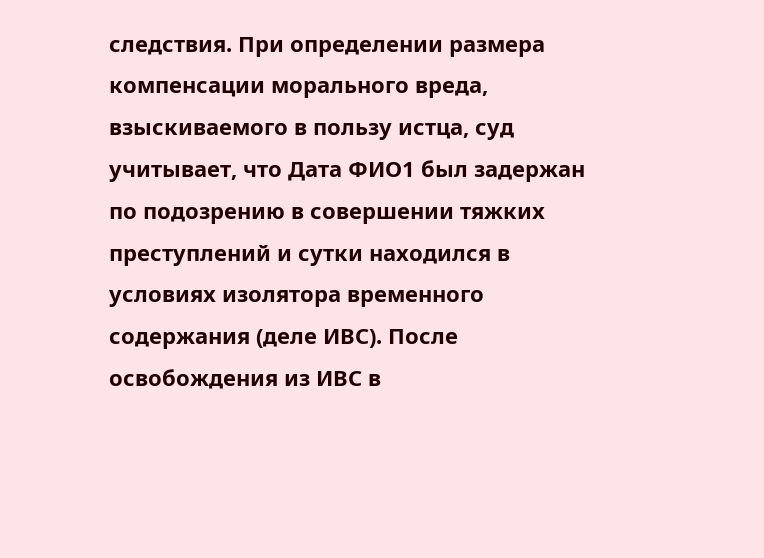следствия. При определении размера компенсации морального вреда, взыскиваемого в пользу истца, суд учитывает, что Дата ФИО1 был задержан по подозрению в совершении тяжких преступлений и сутки находился в условиях изолятора временного содержания (деле ИВС). После освобождения из ИВС в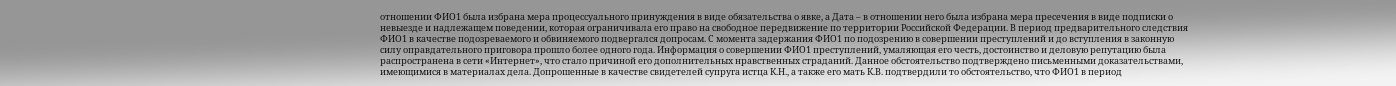отношении ФИО1 была избрана мера процессуального принуждения в виде обязательства о явке, а Дата – в отношении него была избрана мера пресечения в виде подписки о невыезде и надлежащем поведении, которая ограничивала его право на свободное передвижение по территории Российской Федерации. В период предварительного следствия ФИО1 в качестве подозреваемого и обвиняемого подвергался допросам. С момента задержания ФИО1 по подозрению в совершении преступлений и до вступления в законную силу оправдательного приговора прошло более одного года. Информация о совершении ФИО1 преступлений, умаляющая его честь, достоинство и деловую репутацию была распространена в сети «Интернет», что стало причиной его дополнительных нравственных страданий. Данное обстоятельство подтверждено письменными доказательствами, имеющимися в материалах дела. Допрошенные в качестве свидетелей супруга истца К.Н., а также его мать К.В. подтвердили то обстоятельство, что ФИО1 в период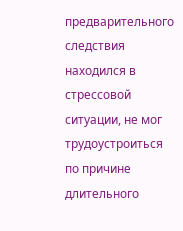предварительного следствия находился в стрессовой ситуации, не мог трудоустроиться по причине длительного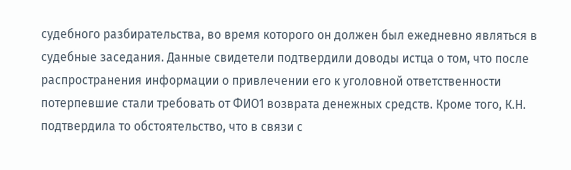судебного разбирательства, во время которого он должен был ежедневно являться в судебные заседания. Данные свидетели подтвердили доводы истца о том, что после распространения информации о привлечении его к уголовной ответственности потерпевшие стали требовать от ФИО1 возврата денежных средств. Кроме того, К.Н. подтвердила то обстоятельство, что в связи с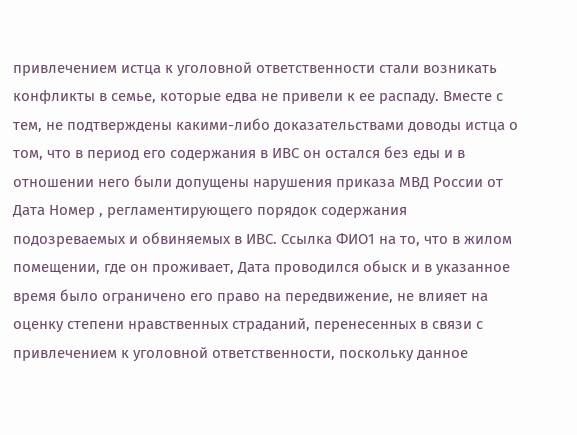привлечением истца к уголовной ответственности стали возникать конфликты в семье, которые едва не привели к ее распаду. Вместе с тем, не подтверждены какими-либо доказательствами доводы истца о том, что в период его содержания в ИВС он остался без еды и в отношении него были допущены нарушения приказа МВД России от Дата Номер , регламентирующего порядок содержания подозреваемых и обвиняемых в ИВС. Ссылка ФИО1 на то, что в жилом помещении, где он проживает, Дата проводился обыск и в указанное время было ограничено его право на передвижение, не влияет на оценку степени нравственных страданий, перенесенных в связи с привлечением к уголовной ответственности, поскольку данное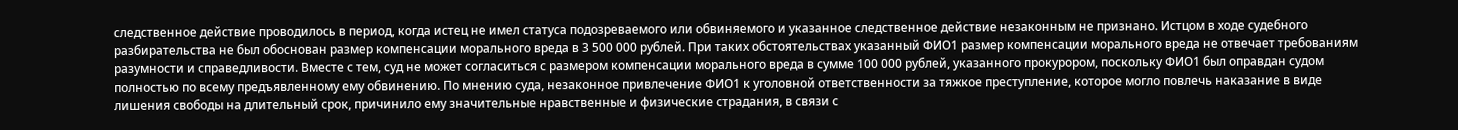следственное действие проводилось в период, когда истец не имел статуса подозреваемого или обвиняемого и указанное следственное действие незаконным не признано. Истцом в ходе судебного разбирательства не был обоснован размер компенсации морального вреда в 3 500 000 рублей. При таких обстоятельствах указанный ФИО1 размер компенсации морального вреда не отвечает требованиям разумности и справедливости. Вместе с тем, суд не может согласиться с размером компенсации морального вреда в сумме 100 000 рублей, указанного прокурором, поскольку ФИО1 был оправдан судом полностью по всему предъявленному ему обвинению. По мнению суда, незаконное привлечение ФИО1 к уголовной ответственности за тяжкое преступление, которое могло повлечь наказание в виде лишения свободы на длительный срок, причинило ему значительные нравственные и физические страдания, в связи с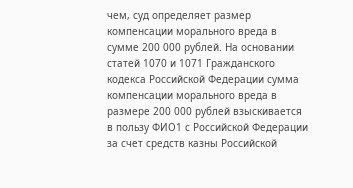чем, суд определяет размер компенсации морального вреда в сумме 200 000 рублей. На основании статей 1070 и 1071 Гражданского кодекса Российской Федерации сумма компенсации морального вреда в размере 200 000 рублей взыскивается в пользу ФИО1 с Российской Федерации за счет средств казны Российской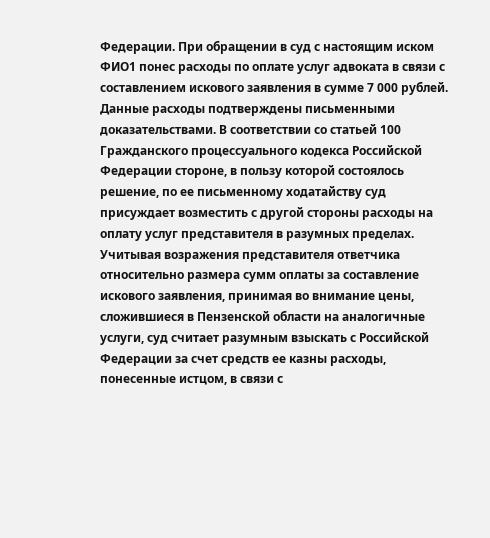Федерации. При обращении в суд с настоящим иском ФИО1 понес расходы по оплате услуг адвоката в связи с составлением искового заявления в сумме 7 000 рублей. Данные расходы подтверждены письменными доказательствами. В соответствии со статьей 100 Гражданского процессуального кодекса Российской Федерации стороне, в пользу которой состоялось решение, по ее письменному ходатайству суд присуждает возместить с другой стороны расходы на оплату услуг представителя в разумных пределах. Учитывая возражения представителя ответчика относительно размера сумм оплаты за составление искового заявления, принимая во внимание цены, сложившиеся в Пензенской области на аналогичные услуги, суд считает разумным взыскать с Российской Федерации за счет средств ее казны расходы, понесенные истцом, в связи с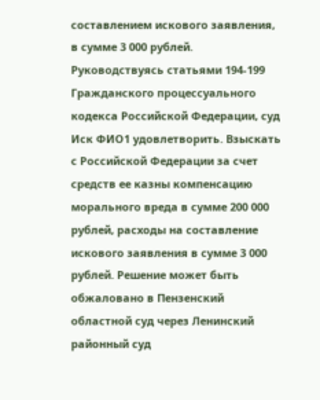составлением искового заявления, в сумме 3 000 рублей. Руководствуясь статьями 194-199 Гражданского процессуального кодекса Российской Федерации, суд Иск ФИО1 удовлетворить. Взыскать с Российской Федерации за счет средств ее казны компенсацию морального вреда в сумме 200 000 рублей, расходы на составление искового заявления в сумме 3 000 рублей. Решение может быть обжаловано в Пензенский областной суд через Ленинский районный суд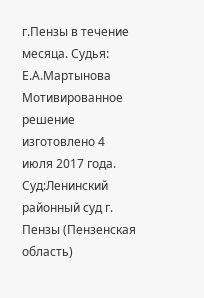г.Пензы в течение месяца. Судья: Е.А.Мартынова Мотивированное решение изготовлено 4 июля 2017 года. Суд:Ленинский районный суд г. Пензы (Пензенская область)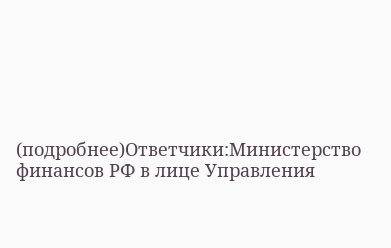(подробнее)Ответчики:Министерство финансов РФ в лице Управления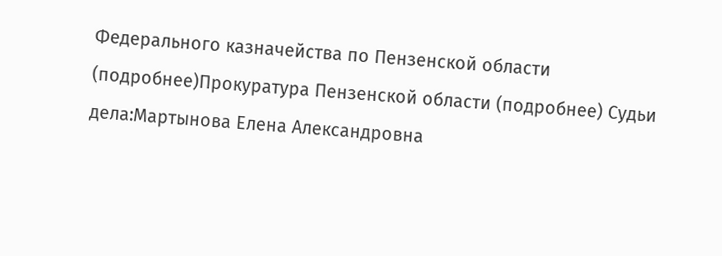Федерального казначейства по Пензенской области (подробнее)Прокуратура Пензенской области (подробнее) Судьи дела:Мартынова Елена Александровна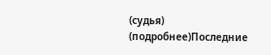(судья) (подробнее)Последние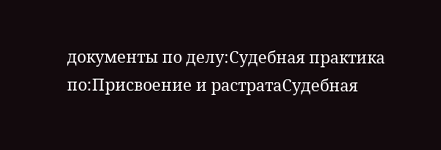документы по делу:Судебная практика по:Присвоение и растратаСудебная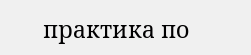практика по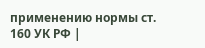применению нормы ст. 160 УК РФ |